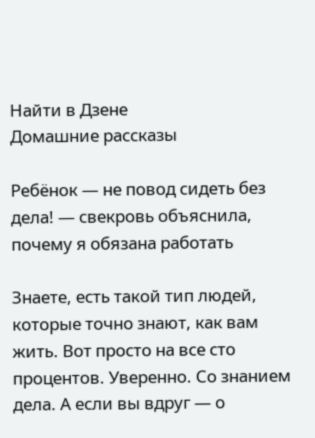Найти в Дзене
Домашние рассказы

Ребёнок — не повод сидеть без дела! — свекровь объяснила, почему я обязана работать

Знаете, есть такой тип людей, которые точно знают, как вам жить. Вот просто на все сто процентов. Уверенно. Со знанием дела. А если вы вдруг — о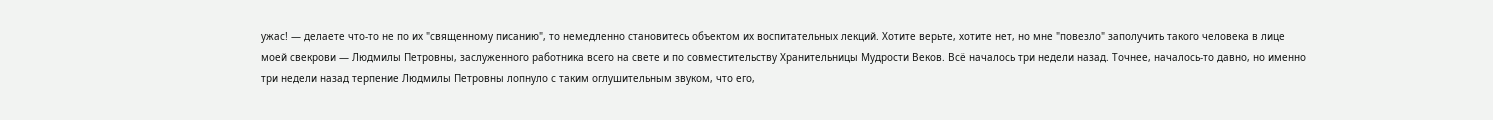ужас! — делаете что-то не по их "священному писанию", то немедленно становитесь объектом их воспитательных лекций. Хотите верьте, хотите нет, но мне "повезло" заполучить такого человека в лице моей свекрови — Людмилы Петровны, заслуженного работника всего на свете и по совместительству Хранительницы Мудрости Веков. Всё началось три недели назад. Точнее, началось-то давно, но именно три недели назад терпение Людмилы Петровны лопнуло с таким оглушительным звуком, что его,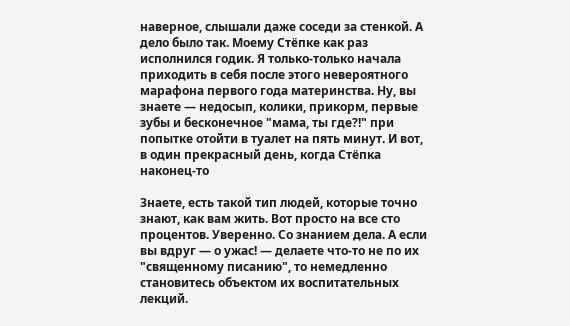наверное, слышали даже соседи за стенкой. А дело было так. Моему Стёпке как раз исполнился годик. Я только-только начала приходить в себя после этого невероятного марафона первого года материнства. Ну, вы знаете — недосып, колики, прикорм, первые зубы и бесконечное "мама, ты где?!" при попытке отойти в туалет на пять минут. И вот, в один прекрасный день, когда Стёпка наконец-то

Знаете, есть такой тип людей, которые точно знают, как вам жить. Вот просто на все сто процентов. Уверенно. Со знанием дела. А если вы вдруг — о ужас! — делаете что-то не по их "священному писанию", то немедленно становитесь объектом их воспитательных лекций.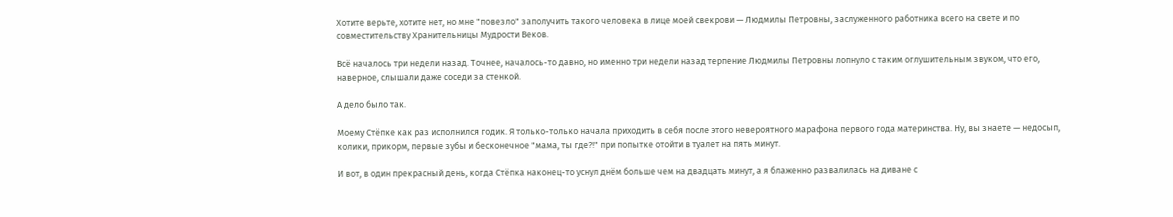Хотите верьте, хотите нет, но мне "повезло" заполучить такого человека в лице моей свекрови — Людмилы Петровны, заслуженного работника всего на свете и по совместительству Хранительницы Мудрости Веков.

Всё началось три недели назад. Точнее, началось-то давно, но именно три недели назад терпение Людмилы Петровны лопнуло с таким оглушительным звуком, что его, наверное, слышали даже соседи за стенкой.

А дело было так.

Моему Стёпке как раз исполнился годик. Я только-только начала приходить в себя после этого невероятного марафона первого года материнства. Ну, вы знаете — недосып, колики, прикорм, первые зубы и бесконечное "мама, ты где?!" при попытке отойти в туалет на пять минут.

И вот, в один прекрасный день, когда Стёпка наконец-то уснул днём больше чем на двадцать минут, а я блаженно развалилась на диване с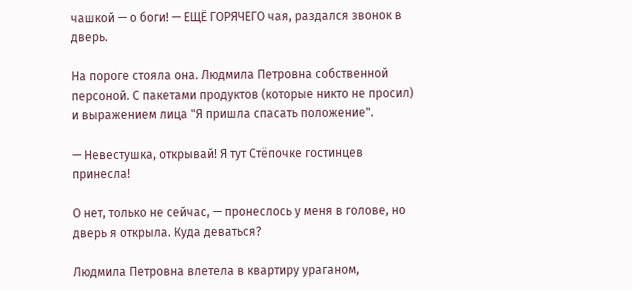чашкой — о боги! — ЕЩЁ ГОРЯЧЕГО чая, раздался звонок в дверь.

На пороге стояла она. Людмила Петровна собственной персоной. С пакетами продуктов (которые никто не просил) и выражением лица "Я пришла спасать положение".

— Невестушка, открывай! Я тут Стёпочке гостинцев принесла!

О нет, только не сейчас, — пронеслось у меня в голове, но дверь я открыла. Куда деваться?

Людмила Петровна влетела в квартиру ураганом,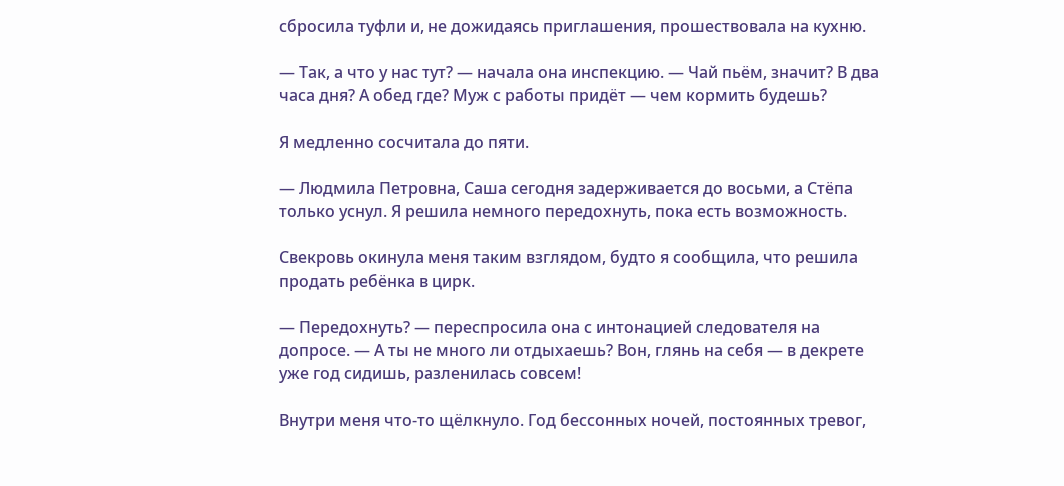сбросила туфли и, не дожидаясь приглашения, прошествовала на кухню.

— Так, а что у нас тут? — начала она инспекцию. — Чай пьём, значит? В два часа дня? А обед где? Муж с работы придёт — чем кормить будешь?

Я медленно сосчитала до пяти.

— Людмила Петровна, Саша сегодня задерживается до восьми, а Стёпа только уснул. Я решила немного передохнуть, пока есть возможность.

Свекровь окинула меня таким взглядом, будто я сообщила, что решила продать ребёнка в цирк.

— Передохнуть? — переспросила она с интонацией следователя на допросе. — А ты не много ли отдыхаешь? Вон, глянь на себя — в декрете уже год сидишь, разленилась совсем!

Внутри меня что-то щёлкнуло. Год бессонных ночей, постоянных тревог,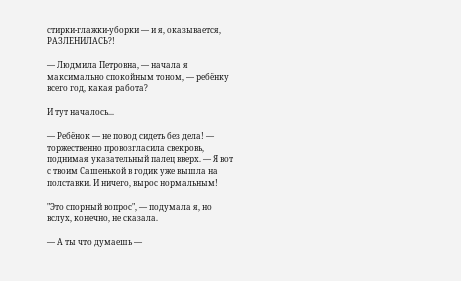стирки-глажки-уборки — и я, оказывается, РАЗЛЕНИЛАСЬ?!

— Людмила Петровна, — начала я максимально спокойным тоном, — ребёнку всего год, какая работа?

И тут началось...

— Ребёнок — не повод сидеть без дела! — торжественно провозгласила свекровь, поднимая указательный палец вверх. — Я вот с твоим Сашенькой в годик уже вышла на полставки. И ничего, вырос нормальным!

"Это спорный вопрос", — подумала я, но вслух, конечно, не сказала.

— А ты что думаешь —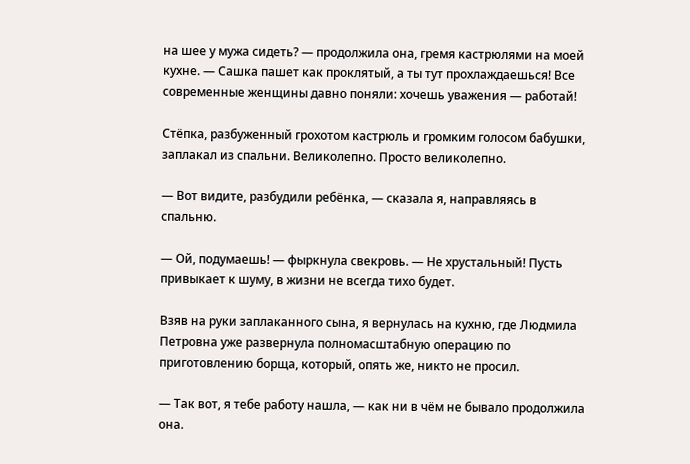на шее у мужа сидеть? — продолжила она, гремя кастрюлями на моей кухне. — Сашка пашет как проклятый, а ты тут прохлаждаешься! Все современные женщины давно поняли: хочешь уважения — работай!

Стёпка, разбуженный грохотом кастрюль и громким голосом бабушки, заплакал из спальни. Великолепно. Просто великолепно.

— Вот видите, разбудили ребёнка, — сказала я, направляясь в спальню.

— Ой, подумаешь! — фыркнула свекровь. — Не хрустальный! Пусть привыкает к шуму, в жизни не всегда тихо будет.

Взяв на руки заплаканного сына, я вернулась на кухню, где Людмила Петровна уже развернула полномасштабную операцию по приготовлению борща, который, опять же, никто не просил.

— Так вот, я тебе работу нашла, — как ни в чём не бывало продолжила она.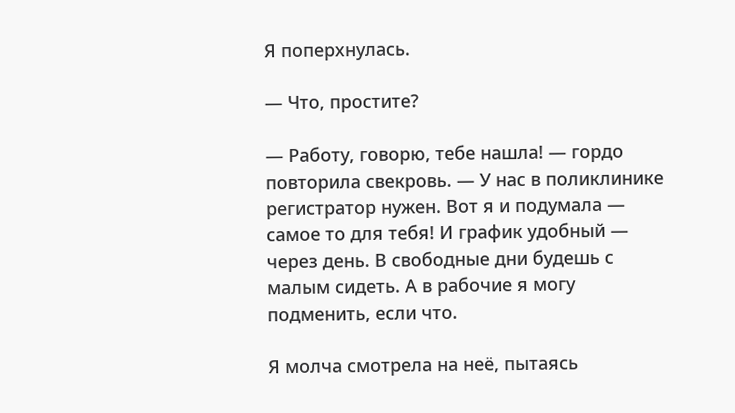Я поперхнулась.

— Что, простите?

— Работу, говорю, тебе нашла! — гордо повторила свекровь. — У нас в поликлинике регистратор нужен. Вот я и подумала — самое то для тебя! И график удобный — через день. В свободные дни будешь с малым сидеть. А в рабочие я могу подменить, если что.

Я молча смотрела на неё, пытаясь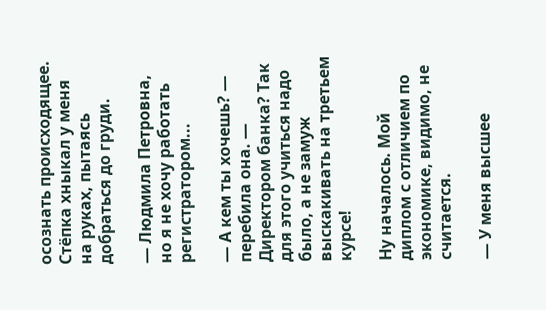осознать происходящее. Стёпка хныкал у меня на руках, пытаясь добраться до груди.

— Людмила Петровна, но я не хочу работать регистратором...

— А кем ты хочешь? — перебила она. — Директором банка? Так для этого учиться надо было, а не замуж выскакивать на третьем курсе!

Ну началось. Мой диплом с отличием по экономике, видимо, не считается.

— У меня высшее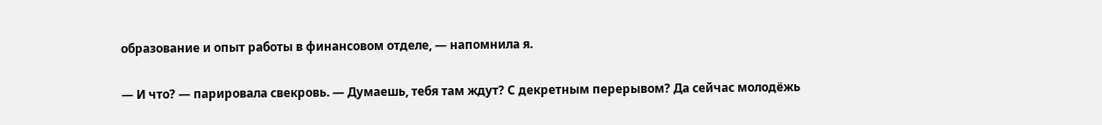образование и опыт работы в финансовом отделе, — напомнила я.

— И что? — парировала свекровь. — Думаешь, тебя там ждут? С декретным перерывом? Да сейчас молодёжь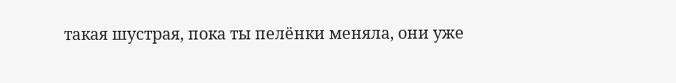такая шустрая, пока ты пелёнки меняла, они уже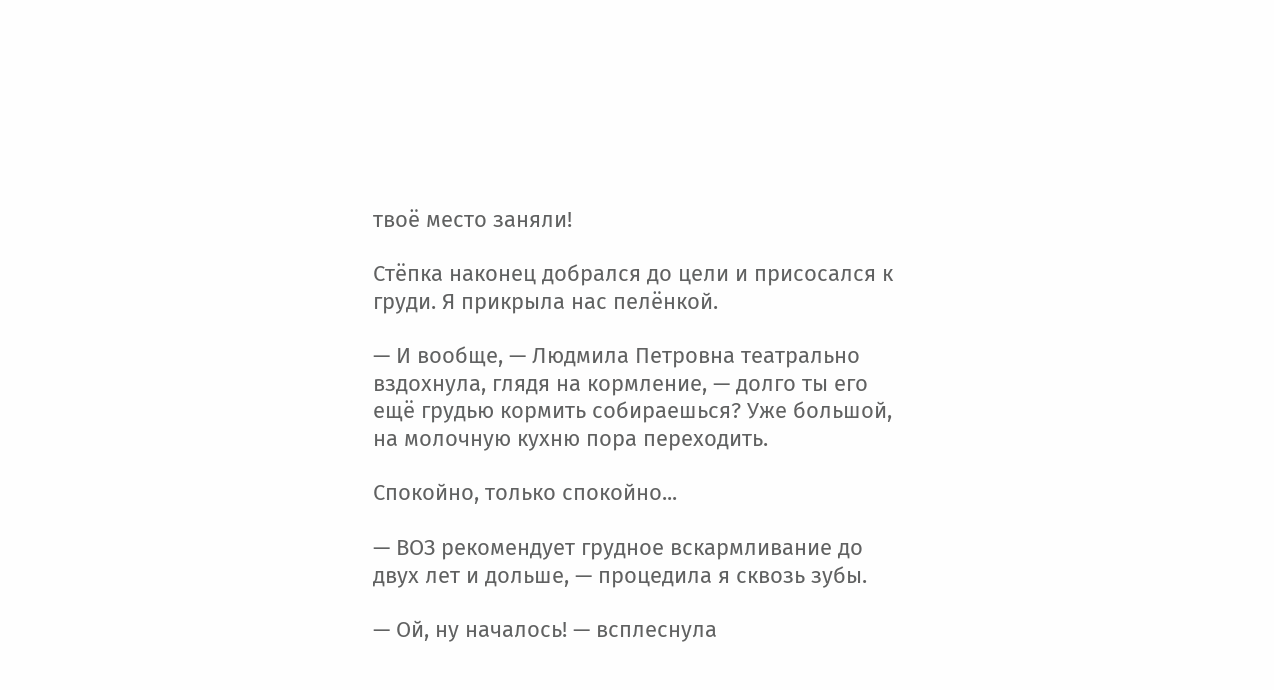твоё место заняли!

Стёпка наконец добрался до цели и присосался к груди. Я прикрыла нас пелёнкой.

— И вообще, — Людмила Петровна театрально вздохнула, глядя на кормление, — долго ты его ещё грудью кормить собираешься? Уже большой, на молочную кухню пора переходить.

Спокойно, только спокойно...

— ВОЗ рекомендует грудное вскармливание до двух лет и дольше, — процедила я сквозь зубы.

— Ой, ну началось! — всплеснула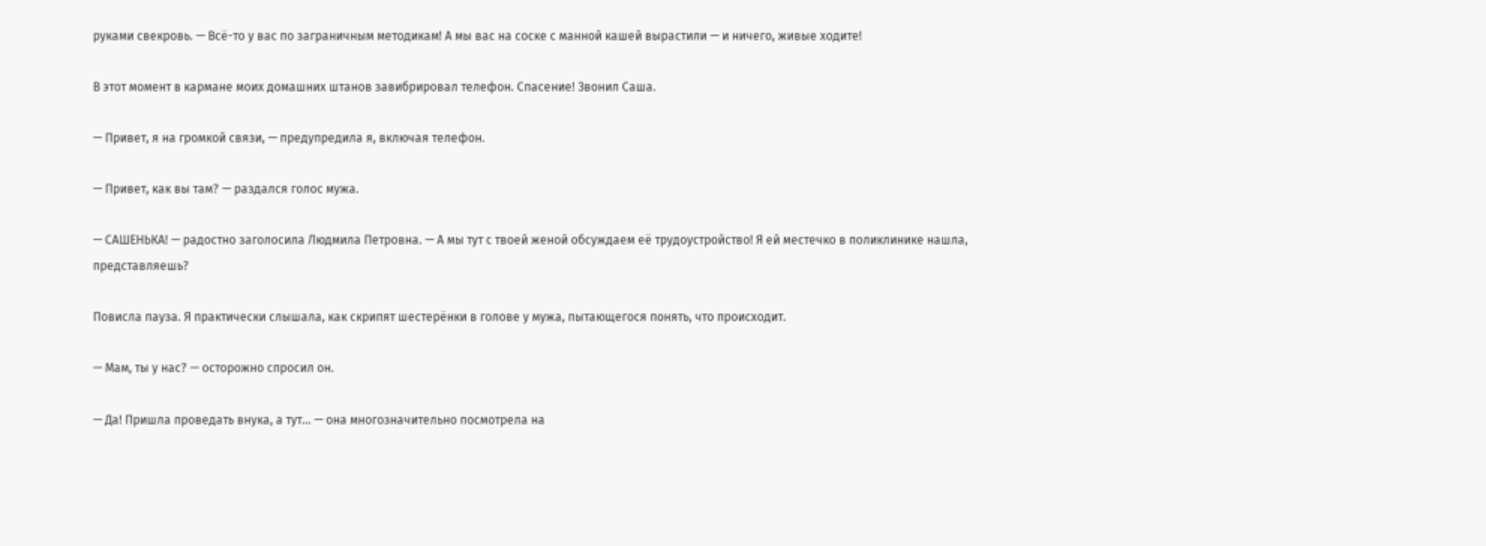руками свекровь. — Всё-то у вас по заграничным методикам! А мы вас на соске с манной кашей вырастили — и ничего, живые ходите!

В этот момент в кармане моих домашних штанов завибрировал телефон. Спасение! Звонил Саша.

— Привет, я на громкой связи, — предупредила я, включая телефон.

— Привет, как вы там? — раздался голос мужа.

— САШЕНЬКА! — радостно заголосила Людмила Петровна. — А мы тут с твоей женой обсуждаем её трудоустройство! Я ей местечко в поликлинике нашла, представляешь?

Повисла пауза. Я практически слышала, как скрипят шестерёнки в голове у мужа, пытающегося понять, что происходит.

— Мам, ты у нас? — осторожно спросил он.

— Да! Пришла проведать внука, а тут... — она многозначительно посмотрела на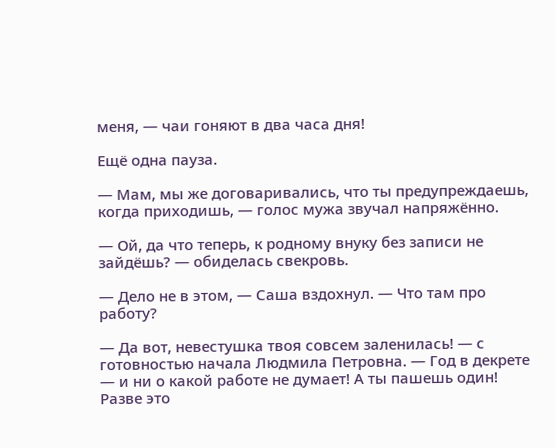меня, — чаи гоняют в два часа дня!

Ещё одна пауза.

— Мам, мы же договаривались, что ты предупреждаешь, когда приходишь, — голос мужа звучал напряжённо.

— Ой, да что теперь, к родному внуку без записи не зайдёшь? — обиделась свекровь.

— Дело не в этом, — Саша вздохнул. — Что там про работу?

— Да вот, невестушка твоя совсем заленилась! — с готовностью начала Людмила Петровна. — Год в декрете — и ни о какой работе не думает! А ты пашешь один! Разве это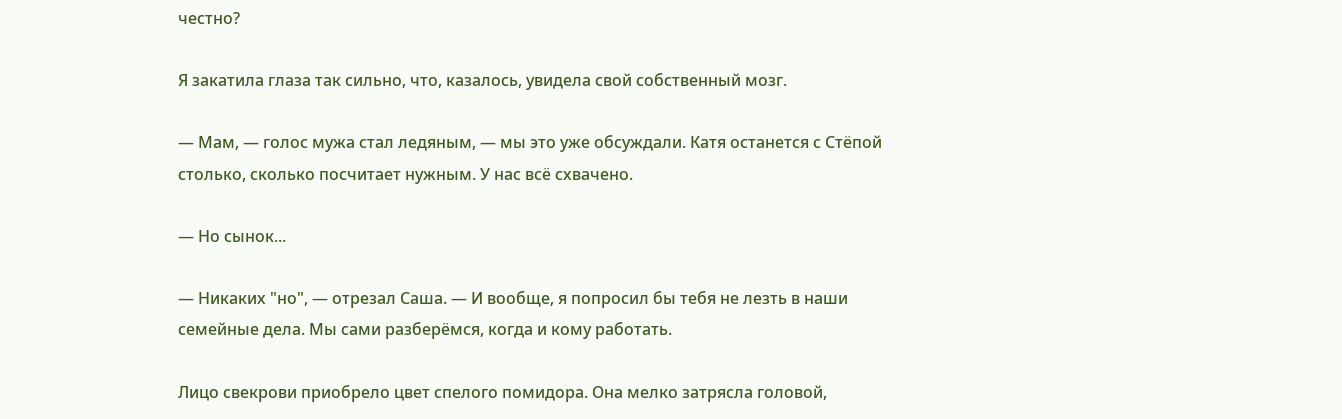честно?

Я закатила глаза так сильно, что, казалось, увидела свой собственный мозг.

— Мам, — голос мужа стал ледяным, — мы это уже обсуждали. Катя останется с Стёпой столько, сколько посчитает нужным. У нас всё схвачено.

— Но сынок...

— Никаких "но", — отрезал Саша. — И вообще, я попросил бы тебя не лезть в наши семейные дела. Мы сами разберёмся, когда и кому работать.

Лицо свекрови приобрело цвет спелого помидора. Она мелко затрясла головой,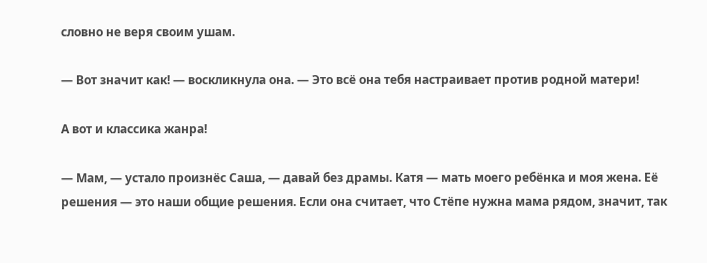словно не веря своим ушам.

— Вот значит как! — воскликнула она. — Это всё она тебя настраивает против родной матери!

А вот и классика жанра!

— Мам, — устало произнёс Саша, — давай без драмы. Катя — мать моего ребёнка и моя жена. Её решения — это наши общие решения. Если она считает, что Стёпе нужна мама рядом, значит, так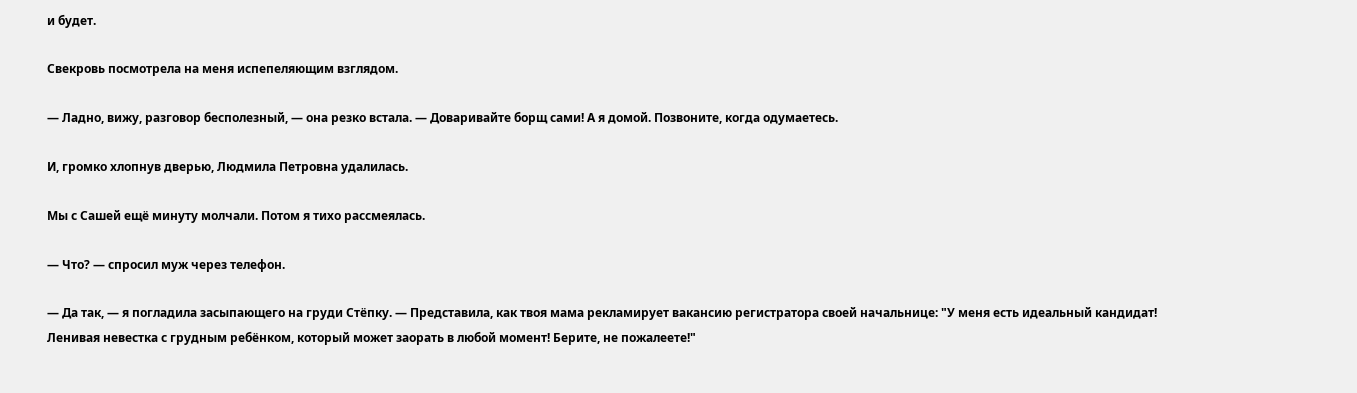и будет.

Свекровь посмотрела на меня испепеляющим взглядом.

— Ладно, вижу, разговор бесполезный, — она резко встала. — Доваривайте борщ сами! А я домой. Позвоните, когда одумаетесь.

И, громко хлопнув дверью, Людмила Петровна удалилась.

Мы с Сашей ещё минуту молчали. Потом я тихо рассмеялась.

— Что? — спросил муж через телефон.

— Да так, — я погладила засыпающего на груди Стёпку. — Представила, как твоя мама рекламирует вакансию регистратора своей начальнице: "У меня есть идеальный кандидат! Ленивая невестка с грудным ребёнком, который может заорать в любой момент! Берите, не пожалеете!"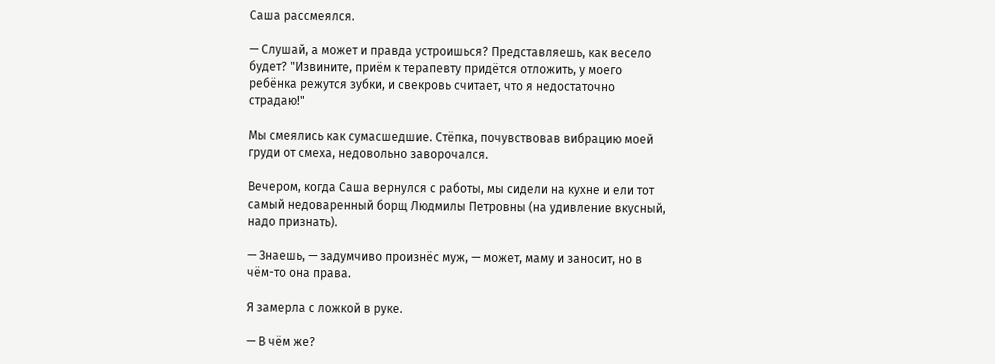Саша рассмеялся.

— Слушай, а может и правда устроишься? Представляешь, как весело будет? "Извините, приём к терапевту придётся отложить, у моего ребёнка режутся зубки, и свекровь считает, что я недостаточно страдаю!"

Мы смеялись как сумасшедшие. Стёпка, почувствовав вибрацию моей груди от смеха, недовольно заворочался.

Вечером, когда Саша вернулся с работы, мы сидели на кухне и ели тот самый недоваренный борщ Людмилы Петровны (на удивление вкусный, надо признать).

— Знаешь, — задумчиво произнёс муж, — может, маму и заносит, но в чём-то она права.

Я замерла с ложкой в руке.

— В чём же?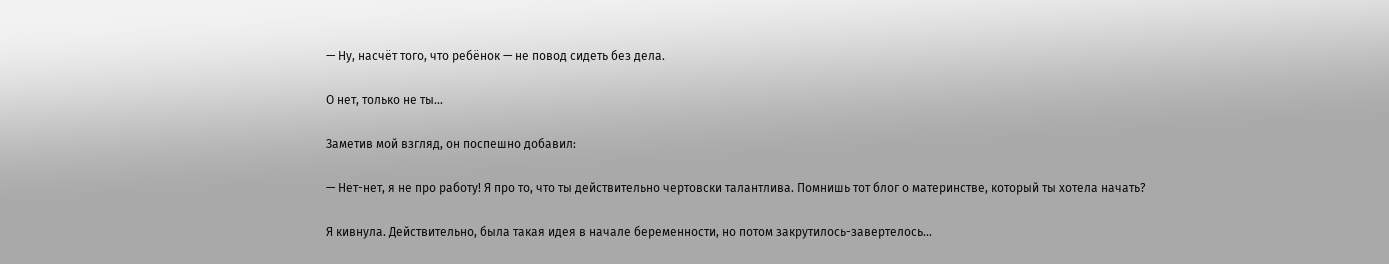— Ну, насчёт того, что ребёнок — не повод сидеть без дела.

О нет, только не ты...

Заметив мой взгляд, он поспешно добавил:

— Нет-нет, я не про работу! Я про то, что ты действительно чертовски талантлива. Помнишь тот блог о материнстве, который ты хотела начать?

Я кивнула. Действительно, была такая идея в начале беременности, но потом закрутилось-завертелось...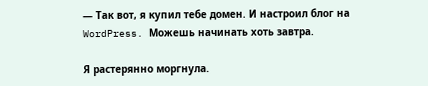— Так вот, я купил тебе домен. И настроил блог на WordPress. Можешь начинать хоть завтра.

Я растерянно моргнула.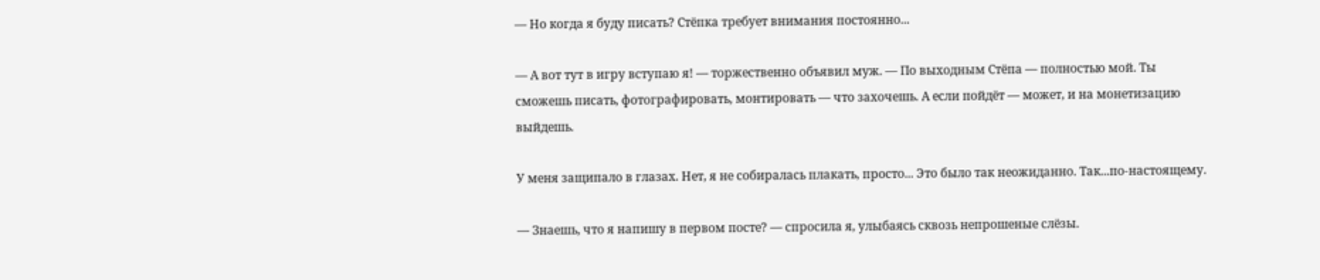— Но когда я буду писать? Стёпка требует внимания постоянно...

— А вот тут в игру вступаю я! — торжественно объявил муж. — По выходным Стёпа — полностью мой. Ты сможешь писать, фотографировать, монтировать — что захочешь. А если пойдёт — может, и на монетизацию выйдешь.

У меня защипало в глазах. Нет, я не собиралась плакать, просто... Это было так неожиданно. Так...по-настоящему.

— Знаешь, что я напишу в первом посте? — спросила я, улыбаясь сквозь непрошеные слёзы.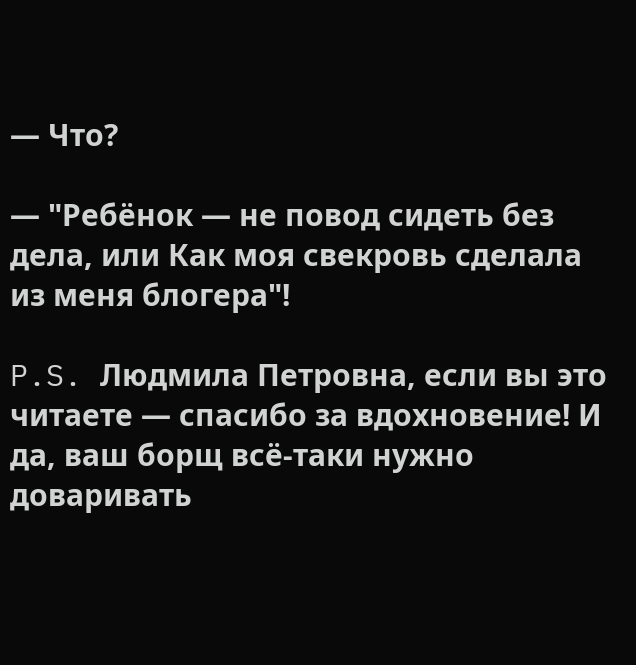— Что?

— "Ребёнок — не повод сидеть без дела, или Как моя свекровь сделала из меня блогера"!

P.S. Людмила Петровна, если вы это читаете — спасибо за вдохновение! И да, ваш борщ всё-таки нужно доваривать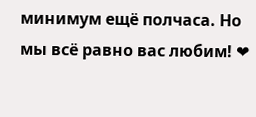минимум ещё полчаса. Но мы всё равно вас любим! ❤